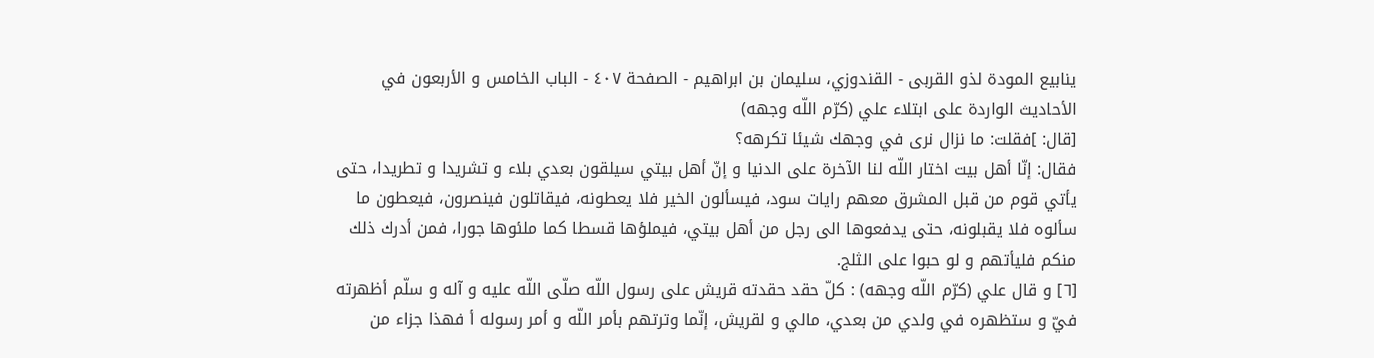ينابيع المودة لذو القربى - القندوزي، سليمان بن ابراهيم - الصفحة ٤٠٧ - الباب الخامس و الأربعون في الأحاديث الواردة على ابتلاء علي (كرّم اللّه وجهه)
[قال: ]فقلت: ما نزال نرى في وجهك شيئا تكرهه؟
فقال: إنّا أهل بيت اختار اللّه لنا الآخرة على الدنيا و إنّ أهل بيتي سيلقون بعدي بلاء و تشريدا و تطريدا، حتى يأتي قوم من قبل المشرق معهم رايات سود، فيسألون الخير فلا يعطونه، فيقاتلون فينصرون، فيعطون ما سألوه فلا يقبلونه، حتى يدفعوها الى رجل من أهل بيتي، فيملؤها قسطا كما ملئوها جورا، فمن أدرك ذلك منكم فليأتهم و لو حبوا على الثلج.
[٦] و قال علي (كرّم اللّه وجهه) : كلّ حقد حقدته قريش على رسول اللّه صلّى اللّه عليه و آله و سلّم أظهرته فيّ و ستظهره في ولدي من بعدي، مالي و لقريش، إنّما وترتهم بأمر اللّه و أمر رسوله أ فهذا جزاء من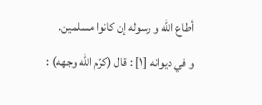أطاع اللّه و رسوله إن كانوا مسلمين.
و في ديوانه [١] : قال (كرّم اللّه وجهه) :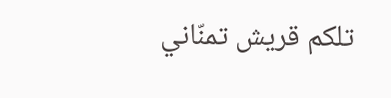تلكم قريش تمنّاني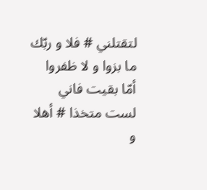لتقتلني # فلا و ربّك ما بزوا و لا ظفروا
أمّا بقيت فاني لست متخذا # أهلا و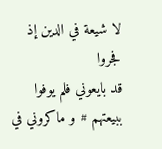لا شيعة في الدين إذ فجروا
قد بايعوني فلم يوفوا ببيعتهم # و ماكروني في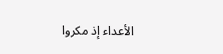الأعداء إذ مكروا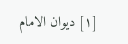[١] ديوان الامام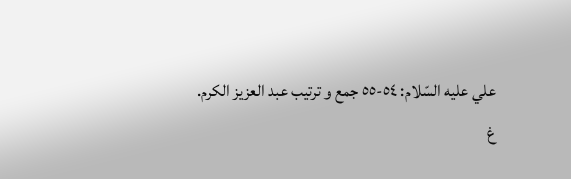علي عليه السّلام: ٥٤-٥٥ جمع و ترتيب عبد العزيز الكرم.
غ